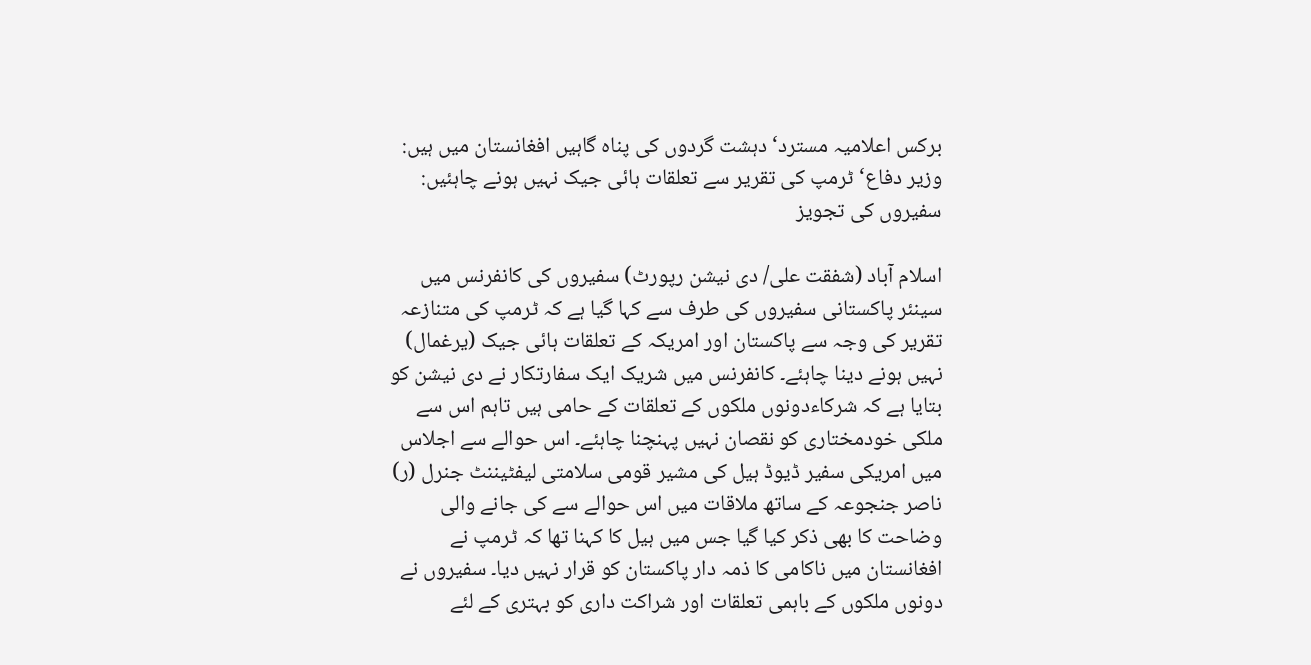برکس اعلامیہ مسترد‘ دہشت گردوں کی پناہ گاہیں افغانستان میں ہیں: وزیر دفاع‘ ٹرمپ کی تقریر سے تعلقات ہائی جیک نہیں ہونے چاہئیں: سفیروں کی تجویز

اسلام آباد (شفقت علی/ دی نیشن رپورٹ) سفیروں کی کانفرنس میں سینئر پاکستانی سفیروں کی طرف سے کہا گیا ہے کہ ٹرمپ کی متنازعہ تقریر کی وجہ سے پاکستان اور امریکہ کے تعلقات ہائی جیک (یرغمال) نہیں ہونے دینا چاہئے۔ کانفرنس میں شریک ایک سفارتکار نے دی نیشن کو بتایا ہے کہ شرکاءدونوں ملکوں کے تعلقات کے حامی ہیں تاہم اس سے ملکی خودمختاری کو نقصان نہیں پہنچنا چاہئے۔ اس حوالے سے اجلاس میں امریکی سفیر ڈیوڈ ہیل کی مشیر قومی سلامتی لیفٹیننٹ جنرل (ر) ناصر جنجوعہ کے ساتھ ملاقات میں اس حوالے سے کی جانے والی وضاحت کا بھی ذکر کیا گیا جس میں ہیل کا کہنا تھا کہ ٹرمپ نے افغانستان میں ناکامی کا ذمہ دار پاکستان کو قرار نہیں دیا۔ سفیروں نے دونوں ملکوں کے باہمی تعلقات اور شراکت داری کو بہتری کے لئے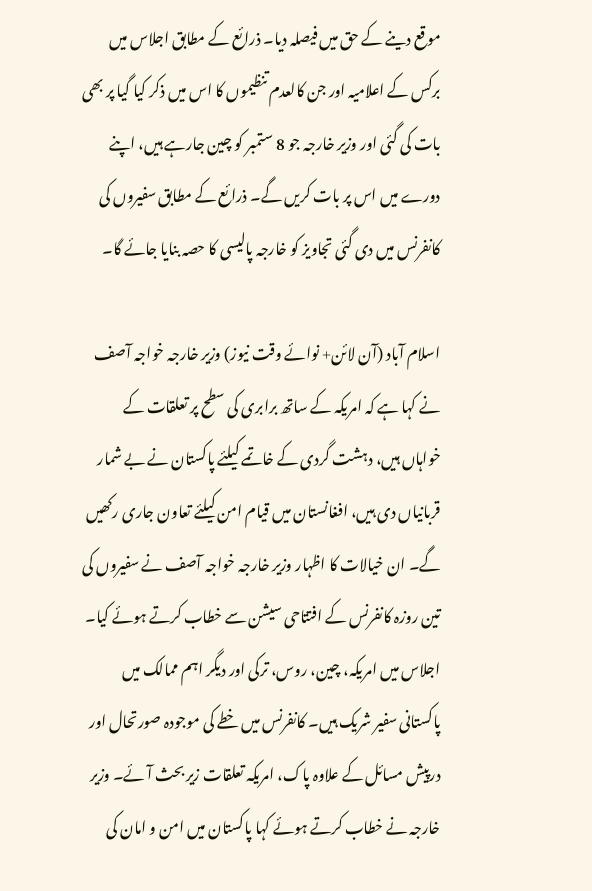موقع دینے کے حق میں فیصلہ دیا۔ ذرائع کے مطابق اجلاس میں برکس کے اعلامیہ اور جن کالعدم تنظیموں کا اس میں ذکر کیا گیا پر بھی بات کی گئی اور وزیر خارجہ جو 8 ستمبر کو چین جارہے ہیں، اپنے دورے میں اس پر بات کریں گے۔ ذرائع کے مطابق سفیروں کی کانفرنس میں دی گئی تجاویز کو خارجہ پالیسی کا حصہ بنایا جائے گا۔

اسلام آباد (آن لائن+ نوائے وقت نیوز) وزیر خارجہ خواجہ آصف نے کہا ہے کہ امریکہ کے ساتھ برابری کی سطح پر تعلقات کے خواہاں ہیں، دہشت گردی کے خاتمے کیلئے پاکستان نے بے شمار قربانیاں دی ہیں، افغانستان میں قیام امن کیلئے تعاون جاری رکھیں گے۔ ان خیالات کا اظہار وزیر خارجہ خواجہ آصف نے سفیروں کی تین روزہ کانفرنس کے افتتاحی سیشن سے خطاب کرتے ہوئے کیا۔ اجلاس میں امریکہ، چین، روس، ترکی اور دیگر اہم ممالک میں پاکستانی سفیر شریک ہیں۔ کانفرنس میں خطے کی موجودہ صورتحال اور درپیش مسائل کے علاوہ پاک، امریکہ تعلقات زیر بحث آئے۔ وزیر خارجہ نے خطاب کرتے ہوئے کہا پاکستان میں امن و امان کی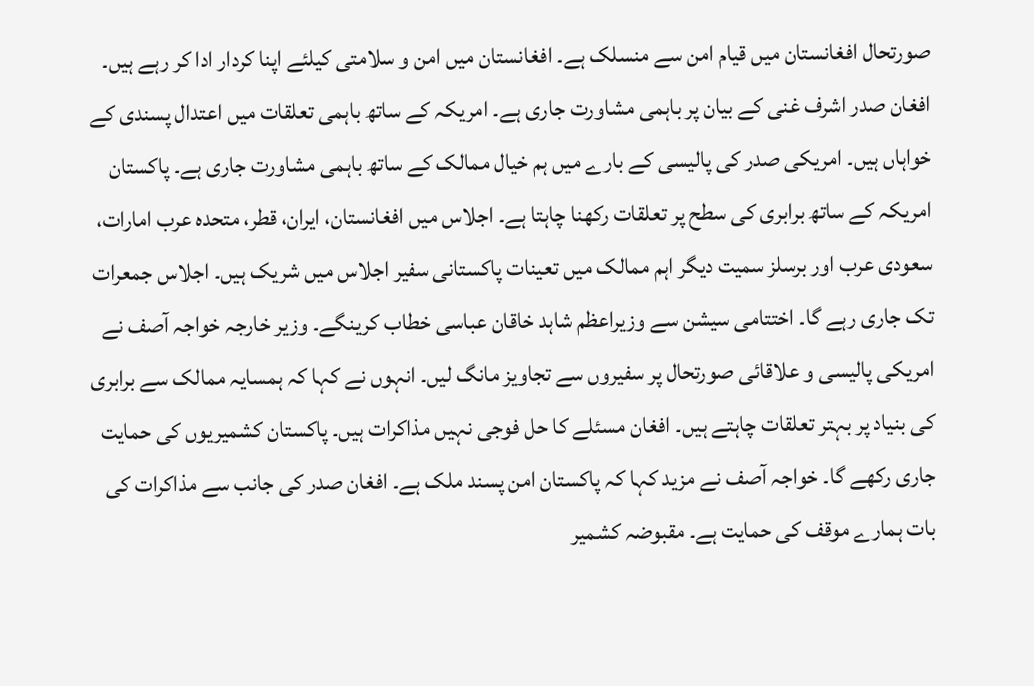صورتحال افغانستان میں قیام امن سے منسلک ہے۔ افغانستان میں امن و سلامتی کیلئے اپنا کردار ادا کر رہے ہیں۔ افغان صدر اشرف غنی کے بیان پر باہمی مشاورت جاری ہے۔ امریکہ کے ساتھ باہمی تعلقات میں اعتدال پسندی کے خواہاں ہیں۔ امریکی صدر کی پالیسی کے بارے میں ہم خیال ممالک کے ساتھ باہمی مشاورت جاری ہے۔ پاکستان امریکہ کے ساتھ برابری کی سطح پر تعلقات رکھنا چاہتا ہے۔ اجلاس میں افغانستان، ایران، قطر، متحدہ عرب امارات، سعودی عرب اور برسلز سمیت دیگر اہم ممالک میں تعینات پاکستانی سفیر اجلاس میں شریک ہیں۔ اجلاس جمعرات تک جاری رہے گا۔ اختتامی سیشن سے وزیراعظم شاہد خاقان عباسی خطاب کرینگے۔ وزیر خارجہ خواجہ آصف نے امریکی پالیسی و علاقائی صورتحال پر سفیروں سے تجاویز مانگ لیں۔ انہوں نے کہا کہ ہمسایہ ممالک سے برابری کی بنیاد پر بہتر تعلقات چاہتے ہیں۔ افغان مسئلے کا حل فوجی نہیں مذاکرات ہیں۔ پاکستان کشمیریوں کی حمایت جاری رکھے گا۔ خواجہ آصف نے مزید کہا کہ پاکستان امن پسند ملک ہے۔ افغان صدر کی جانب سے مذاکرات کی بات ہمارے موقف کی حمایت ہے۔ مقبوضہ کشمیر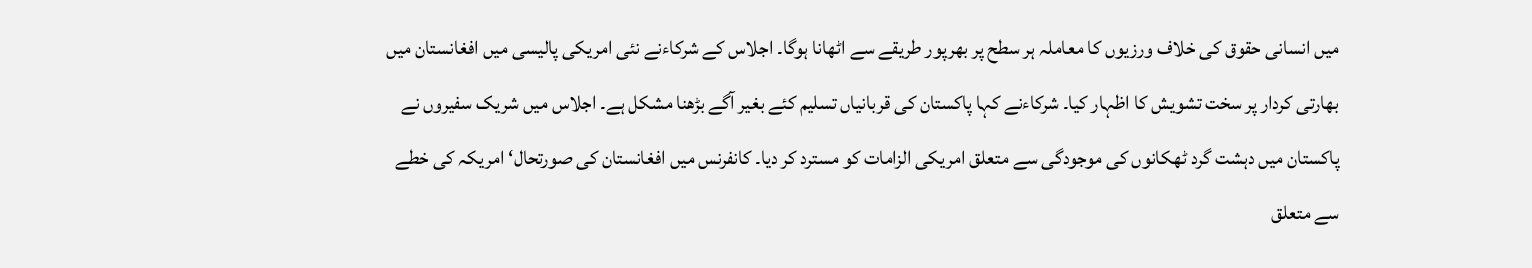میں انسانی حقوق کی خلاف ورزیوں کا معاملہ ہر سطح پر بھرپور طریقے سے اٹھانا ہوگا۔ اجلاس کے شرکاءنے نئی امریکی پالیسی میں افغانستان میں بھارتی کردار پر سخت تشویش کا اظہار کیا۔ شرکاءنے کہا پاکستان کی قربانیاں تسلیم کئے بغیر آگے بڑھنا مشکل ہے۔ اجلاس میں شریک سفیروں نے پاکستان میں دہشت گرد ٹھکانوں کی موجودگی سے متعلق امریکی الزامات کو مسترد کر دیا۔ کانفرنس میں افغانستان کی صورتحال‘ امریکہ کی خطے سے متعلق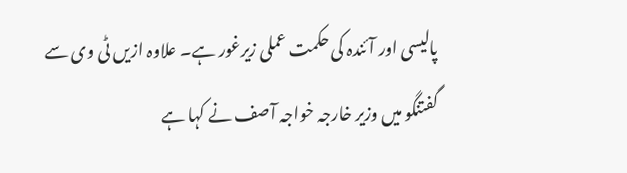پالیسی اور آئندہ کی حکمت عملی زیرغور ہے۔ علاوہ ازیں ٹی وی سے گفتنگو میں وزیر خارجہ خواجہ آصف نے کہا ہے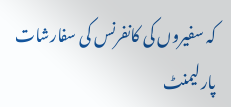کہ سفیروں کی کانفرنس کی سفارشات پارلیمنٹ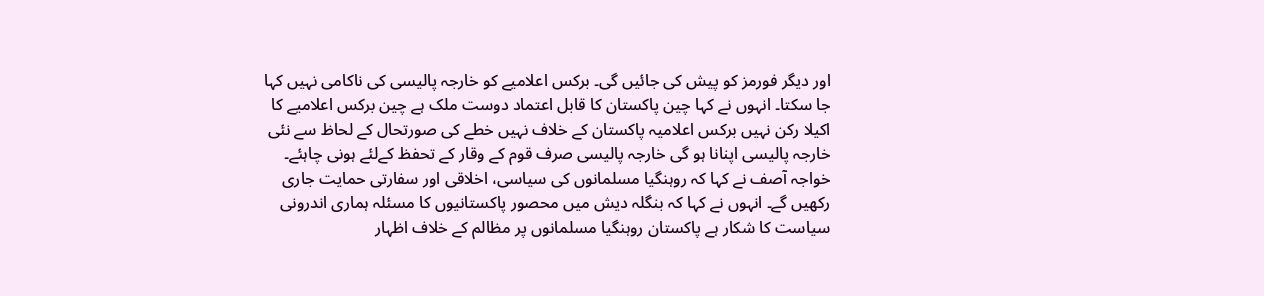اور دیگر فورمز کو پیش کی جائیں گی۔ برکس اعلامیے کو خارجہ پالیسی کی ناکامی نہیں کہا جا سکتا۔ انہوں نے کہا چین پاکستان کا قابل اعتماد دوست ملک ہے چین برکس اعلامیے کا اکیلا رکن نہیں برکس اعلامیہ پاکستان کے خلاف نہیں خطے کی صورتحال کے لحاظ سے نئی خارجہ پالیسی اپنانا ہو گی خارجہ پالیسی صرف قوم کے وقار کے تحفظ کےلئے ہونی چاہئے۔ خواجہ آصف نے کہا کہ روہنگیا مسلمانوں کی سیاسی، اخلاقی اور سفارتی حمایت جاری رکھیں گے۔ انہوں نے کہا کہ بنگلہ دیش میں محصور پاکستانیوں کا مسئلہ ہماری اندرونی سیاست کا شکار ہے پاکستان روہنگیا مسلمانوں پر مظالم کے خلاف اظہار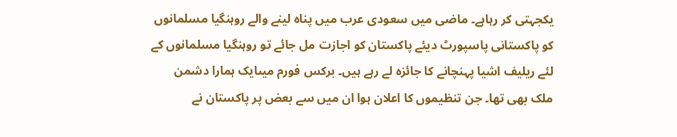یکجہتی کر رہاہے۔ ماضی میں سعودی عرب میں پناہ لینے والے روہنگیا مسلمانوں کو پاکستانی پاسپورٹ دیئے پاکستان کو اجازت مل جائے تو روہنگیا مسلمانوں کے لئے ریلیف اشیا پہنچانے کا جائزہ لے رہے ہیں۔ برکس فورم میںایک ہمارا دشمن ملک بھی تھا۔ جن تنظیموں کا اعلان ہوا ان میں سے بعض پر پاکستان نے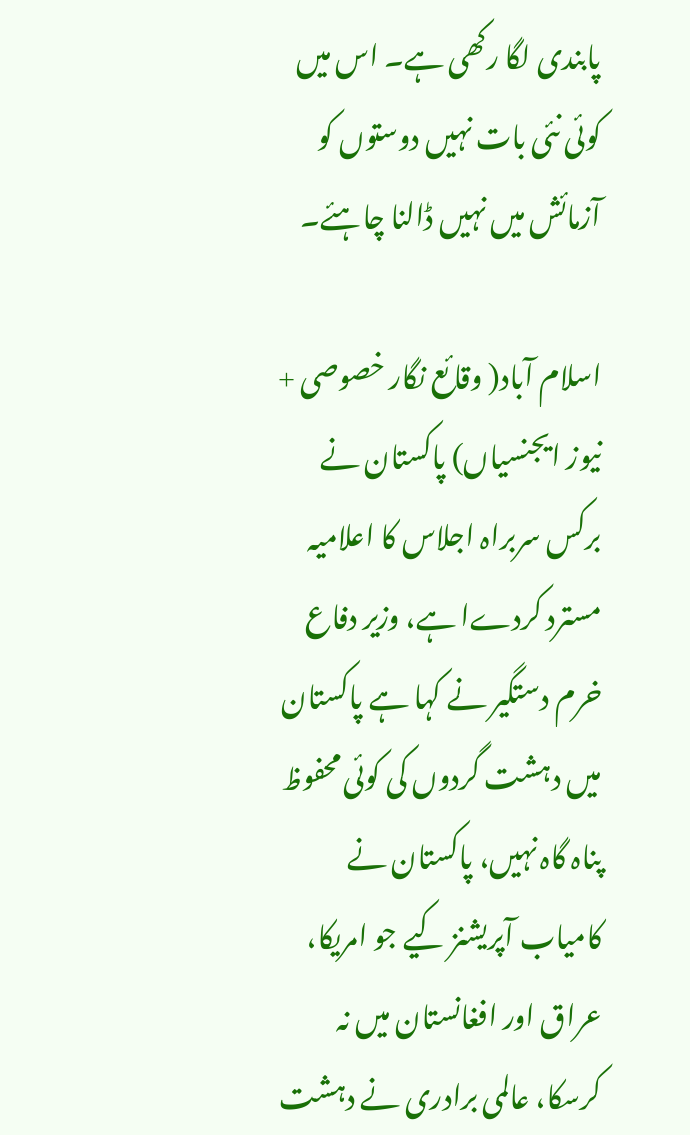پابندی لگا رکھی ہے۔ اس میں کوئی نئی بات نہیں دوستوں کو آزمائش میں نہیں ڈالنا چاہئے۔

اسلام آباد( وقائع نگار خصوصی + نیوز ایجنسیاں) پاکستان نے برکس سربراہ اجلاس کا اعلامیہ مسترد کردےا ہے، وزیر دفاع خرم دستگیر نے کہا ہے پاکستان میں دہشت گردوں کی کوئی محفوظ پناہ گاہ نہیں، پاکستان نے کامیاب آپریشنز کیے جو امریکا، عراق اور افغانستان میں نہ کرسکا، عالمی برادری نے دہشت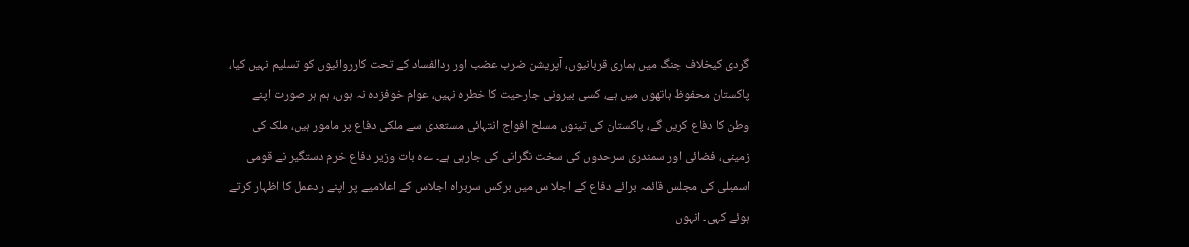گردی کیخلاف جنگ میں ہماری قربانیوں، آپریشن ضرب عضب اور ردالفساد کے تحت کارروائیوں کو تسلیم نہیں کیا، پاکستان محفوظ ہاتھوں میں ہے، کسی بیرونی جارحیت کا خطرہ نہیں، عوام خوفزدہ نہ ہوں، ہم ہر صورت اپنے وطن کا دفاع کریں گے، پاکستان کی تینوں مسلح افواج انتہائی مستعدی سے ملکی دفاع پر مامور ہیں، ملک کی زمینی، فضائی اور سمندری سرحدوں کی سخت نگرانی کی جارہی ہے۔ ےہ بات وزیر دفاع خرم دستگیر نے قومی اسمبلی کی مجلس قائمہ برائے دفاع کے اجلا س میں برکس سربراہ اجلاس کے اعلامیے پر اپنے ردعمل کا اظہار کرتے ہوئے کہی۔ انہوں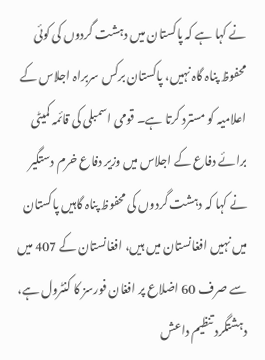نے کہا ہے کہ پاکستان میں دہشت گردوں کی کوئی محفوظ پناہ گاہ نہیں، پاکستان برکس سربراہ اجلاس کے اعلامیہ کو مسترد کرتا ہے۔ قومی اسمبلی کی قائمہ کمیٹی برائے دفاع کے اجلاس میں وزیر دفاع خرم دستگیر نے کہا کہ دہشت گردوں کی محفوظ پناہ گاہیں پاکستان میں نہیں افغانستان میں ہیں، افغانستان کے 407 میں سے صرف 60 اضلاع پر افغان فورسز کا کنٹرول ہے، دہشتگرد تنظیم داعش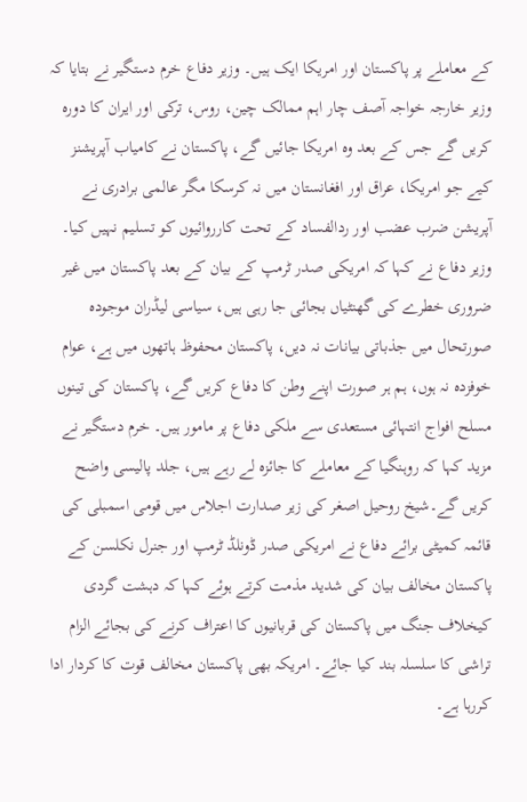کے معاملے پر پاکستان اور امریکا ایک ہیں۔ وزیر دفاع خرم دستگیر نے بتایا کہ وزیر خارجہ خواجہ آصف چار اہم ممالک چین، روس، ترکی اور ایران کا دورہ کریں گے جس کے بعد وہ امریکا جائیں گے، پاکستان نے کامیاب آپریشنز کیے جو امریکا، عراق اور افغانستان میں نہ کرسکا مگر عالمی برادری نے آپریشن ضرب عضب اور ردالفساد کے تحت کارروائیوں کو تسلیم نہیں کیا۔ وزیر دفاع نے کہا کہ امریکی صدر ٹرمپ کے بیان کے بعد پاکستان میں غیر ضروری خطرے کی گھنٹیاں بجائی جا رہی ہیں، سیاسی لیڈران موجودہ صورتحال میں جذباتی بیانات نہ دیں، پاکستان محفوظ ہاتھوں میں ہے، عوام خوفزدہ نہ ہوں، ہم ہر صورت اپنے وطن کا دفاع کریں گے، پاکستان کی تینوں مسلح افواج انتہائی مستعدی سے ملکی دفاع پر مامور ہیں۔ خرم دستگیر نے مزید کہا کہ روہنگیا کے معاملے کا جائزہ لے رہے ہیں، جلد پالیسی واضح کریں گے۔شیخ روحیل اصغر کی زیر صدارت اجلاس میں قومی اسمبلی کی قائمہ کمیٹی برائے دفاع نے امریکی صدر ڈونلڈ ٹرمپ اور جنرل نکلسن کے پاکستان مخالف بیان کی شدید مذمت کرتے ہوئے کہا کہ دہشت گردی کیخلاف جنگ میں پاکستان کی قربانیوں کا اعتراف کرنے کی بجائے الزام تراشی کا سلسلہ بند کیا جائے۔ امریکہ بھی پاکستان مخالف قوت کا کردار ادا کررہا ہے۔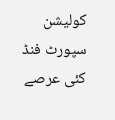کولیشن سپورٹ فنڈ کئی عرصے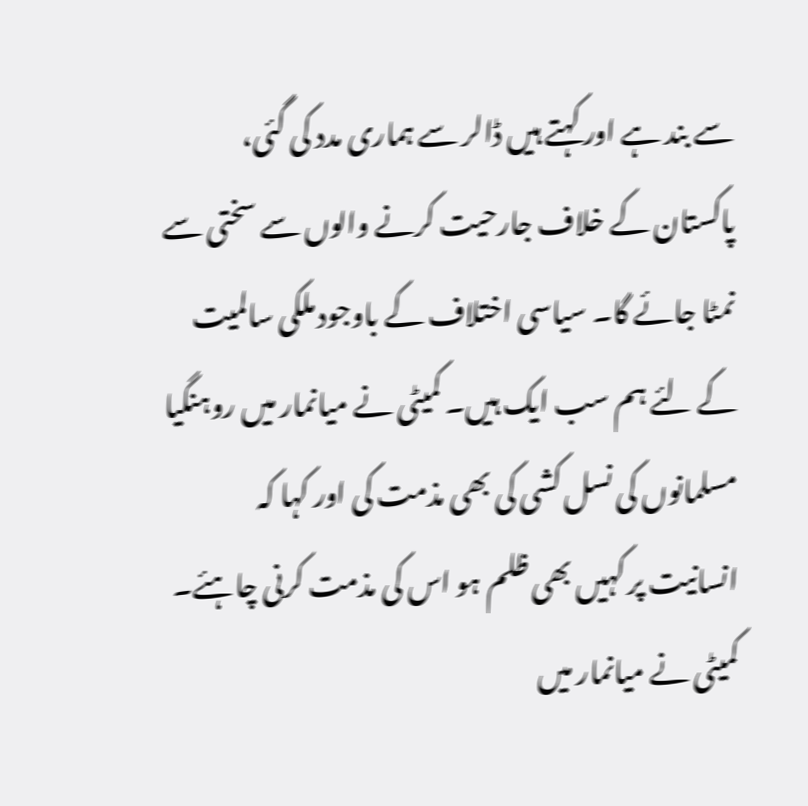سے بند ہے اور کہتے ہیں ڈالر سے ہماری مدد کی گئی، پاکستان کے خلاف جارحیت کرنے والوں سے سختی سے نمٹا جائے گا۔ سیاسی اختلاف کے باوجود ملکی سالمیت کے لئے ہم سب ایک ہیں۔ کمیٹی نے میانمار میں روہنگیا مسلمانوں کی نسل کشی کی بھی مذمت کی اور کہا کہ انسانیت پر کہیں بھی ظلم ہو اس کی مذمت کرنی چاہئے۔ کمیٹی نے میانمار میں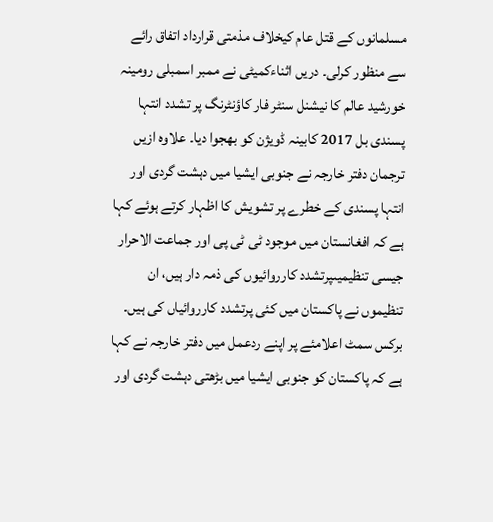مسلمانوں کے قتل عام کیخلاف مذمتی قرارداد اتفاق رائے سے منظور کرلی۔ دریں اثناءکمیٹی نے ممبر اسمبلی رومینہ خورشید عالم کا نیشنل سنٹر فار کاؤنٹرنگ پر تشدد انتہا پسندی بل 2017 کابینہ ڈویژن کو بھجوا دیا۔ علاوہ ازیں ترجمان دفتر خارجہ نے جنوبی ایشیا میں دہشت گردی اور انتہا پسندی کے خطرے پر تشویش کا اظہار کرتے ہوئے کہا ہے کہ افغانستان میں موجود ٹی ٹی پی اور جماعت الاحرار جیسی تنظیمیںپرتشدد کارروائیوں کی ذمہ دار ہیں، ان تنظیموں نے پاکستان میں کئی پرتشدد کارروائیاں کی ہیں۔ برکس سمٹ اعلامئے پر اپنے ردعمل میں دفتر خارجہ نے کہا ہے کہ پاکستان کو جنوبی ایشیا میں بڑھتی دہشت گردی اور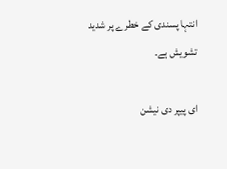انتہا پسندی کے خطرے پر شدید تشویش ہے۔

ای پیپر دی نیشن